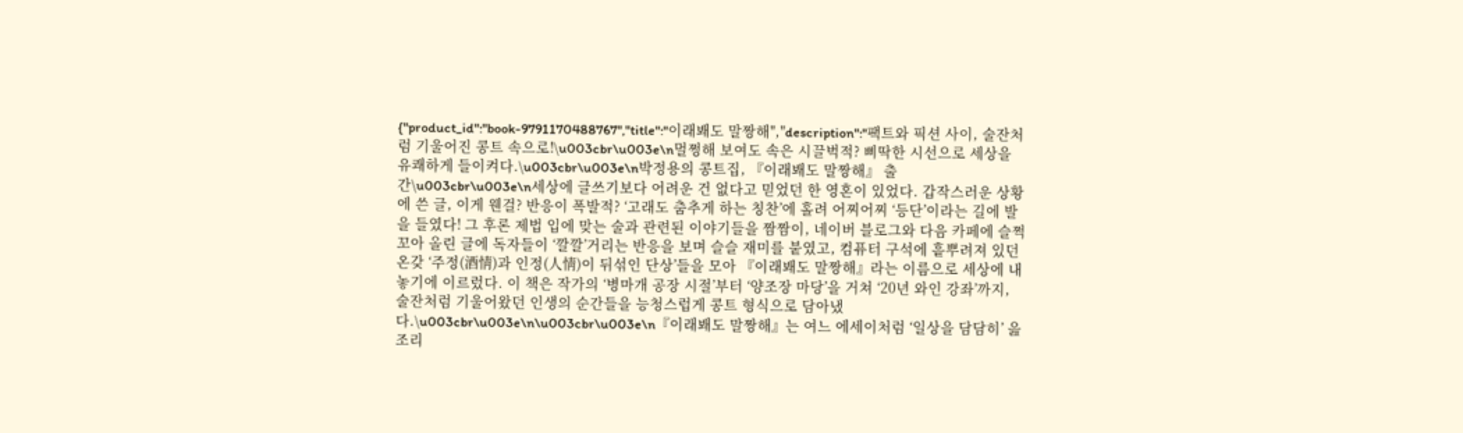{"product_id":"book-9791170488767","title":"이래봬도 말짱해","description":"팩트와 픽션 사이, 술잔처럼 기울어진 콩트 속으로!\u003cbr\u003e\n멀쩡해 보여도 속은 시끌벅적? 삐딱한 시선으로 세상을 유쾌하게 들이켜다.\u003cbr\u003e\n박정용의 콩트집, 『이래봬도 말짱해』 출간\u003cbr\u003e\n세상에 글쓰기보다 어려운 건 없다고 믿었던 한 영혼이 있었다. 갑작스러운 상황에 쓴 글, 이게 웬걸? 반응이 폭발적? ‘고래도 춤추게 하는 칭찬’에 홀려 어찌어찌 ‘등단’이라는 길에 발을 들였다! 그 후론 제법 입에 맞는 술과 관련된 이야기들을 짬짬이, 네이버 블로그와 다음 카페에 슬쩍 꼬아 올린 글에 독자들이 ‘깔깔’거리는 반응을 보며 슬슬 재미를 붙였고, 컴퓨터 구석에 흩뿌려져 있던 온갖 ‘주정(酒情)과 인정(人情)이 뒤섞인 단상’들을 모아 『이래봬도 말짱해』라는 이름으로 세상에 내놓기에 이르렀다. 이 책은 작가의 ‘병마개 공장 시절’부터 ‘양조장 마당’을 거쳐 ‘20년 와인 강좌’까지, 술잔처럼 기울어왔던 인생의 순간들을 능청스럽게 콩트 형식으로 담아냈다.\u003cbr\u003e\n\u003cbr\u003e\n『이래봬도 말짱해』는 여느 에세이처럼 ‘일상을 담담히’ 읊조리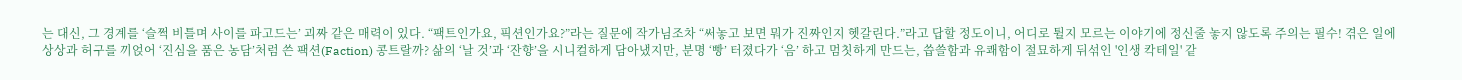는 대신, 그 경계를 ‘슬쩍 비틀며 사이를 파고드는’ 괴짜 같은 매력이 있다. “팩트인가요, 픽션인가요?”라는 질문에 작가님조차 “써놓고 보면 뭐가 진짜인지 헷갈린다.”라고 답할 정도이니, 어디로 튈지 모르는 이야기에 정신줄 놓지 않도록 주의는 필수! 겪은 일에 상상과 허구를 끼얹어 ‘진심을 품은 농담’처럼 쓴 팩션(Faction) 콩트랄까? 삶의 ‘날 것’과 ‘잔향’을 시니컬하게 담아냈지만, 분명 ‘빵’ 터졌다가 ‘음’ 하고 멈칫하게 만드는, 씁쓸함과 유쾌함이 절묘하게 뒤섞인 '인생 칵테일' 같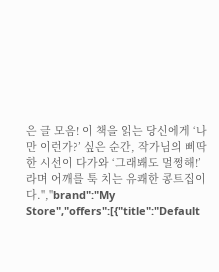은 글 모음! 이 책을 읽는 당신에게 ‘나만 이런가?’ 싶은 순간, 작가님의 삐딱한 시선이 다가와 ‘그래봬도 멀쩡해!’라며 어깨를 툭 치는 유쾌한 콩트집이다.","brand":"My Store","offers":[{"title":"Default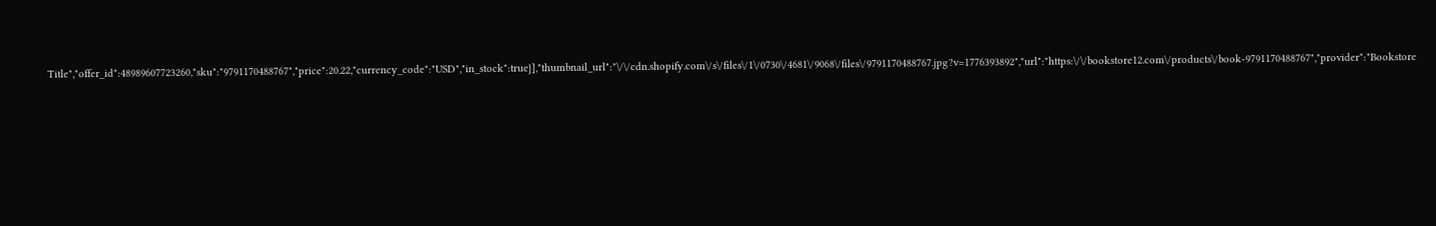Title","offer_id":48989607723260,"sku":"9791170488767","price":20.22,"currency_code":"USD","in_stock":true}],"thumbnail_url":"\/\/cdn.shopify.com\/s\/files\/1\/0730\/4681\/9068\/files\/9791170488767.jpg?v=1776393892","url":"https:\/\/bookstore12.com\/products\/book-9791170488767","provider":"Bookstore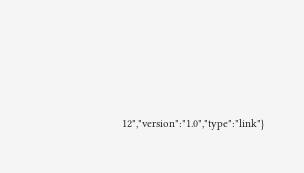12","version":"1.0","type":"link"}